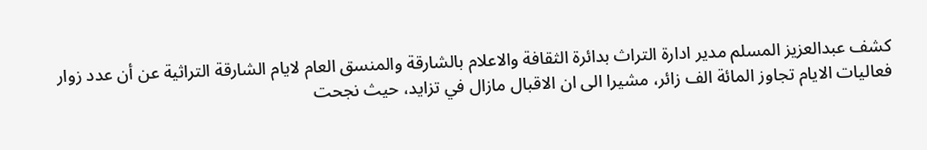كشف عبدالعزيز المسلم مدير ادارة التراث بدائرة الثقافة والاعلام بالشارقة والمنسق العام لايام الشارقة التراثية عن أن عدد زوار فعاليات الايام تجاوز المائة الف زائر، مشيرا الى ان الاقبال مازال في تزايد، حيث نجحت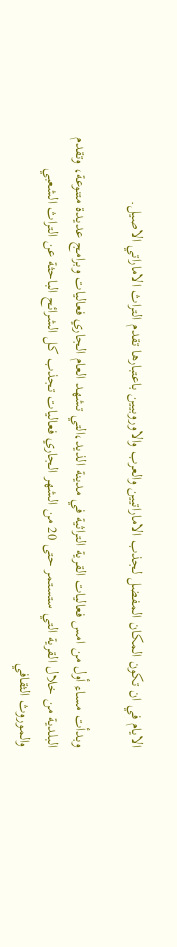الايام في ان تكون المكان المفضل لجذب الاماراتيين والعرب والاوروبيين باعتبارها تقدم التراث الاماراتي الاصيل.

وبدأت مساء أول من امس فعاليات القرية التراثية في مدينة الذيد،التي تشهد العام الجاري فعاليات وبرامج عديدة متنوعة، وتقدم البلدية من خلال القرية التي ستستمر حتى 20 من الشهر الجاري فعاليات تجذب كل الشرائح الباحثة عن التراث الشعبي والموروث الثقافي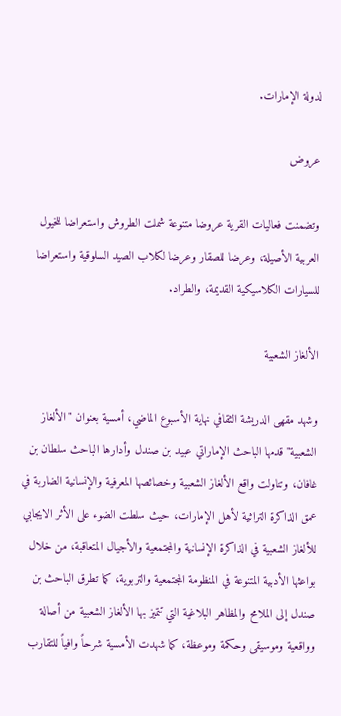لدولة الإمارات.

عروض

وتضمنت فعاليات القرية عروضا متنوعة شملت الطروش واستعراضا للخيول العربية الأصيلة، وعرضا للصقار وعرضا لكلاب الصيد السلوقية واستعراضا للسيارات الكلاسيكية القديمة، والطراد.

الألغاز الشعبية

وشهد مقهى الدريشة الثقافي نهاية الأسبوع الماضي، أمسية بعنوان "الألغاز الشعبية" قدمها الباحث الإماراتي عبيد بن صندل وأدارها الباحث سلطان بن غافان، وتناولت واقع الألغاز الشعبية وخصائصها المعرفية والإنسانية الضاربة في عمق الذاكرة التراثية لأهل الإمارات، حيث سلطت الضوء على الأثر الايجابي للألغاز الشعبية في الذاكرة الإنسانية والمجتمعية والأجيال المتعاقبة، من خلال بواعثها الأدبية المتنوعة في المنظومة المجتمعية والتربوية، كما تطرق الباحث بن صندل إلى الملامح والمظاهر البلاغية التي تتميز بها الألغاز الشعبية من أصالة وواقعية وموسيقى وحكمة وموعظة، كما شهدت الأمسية شرحاً وافياً للتقارب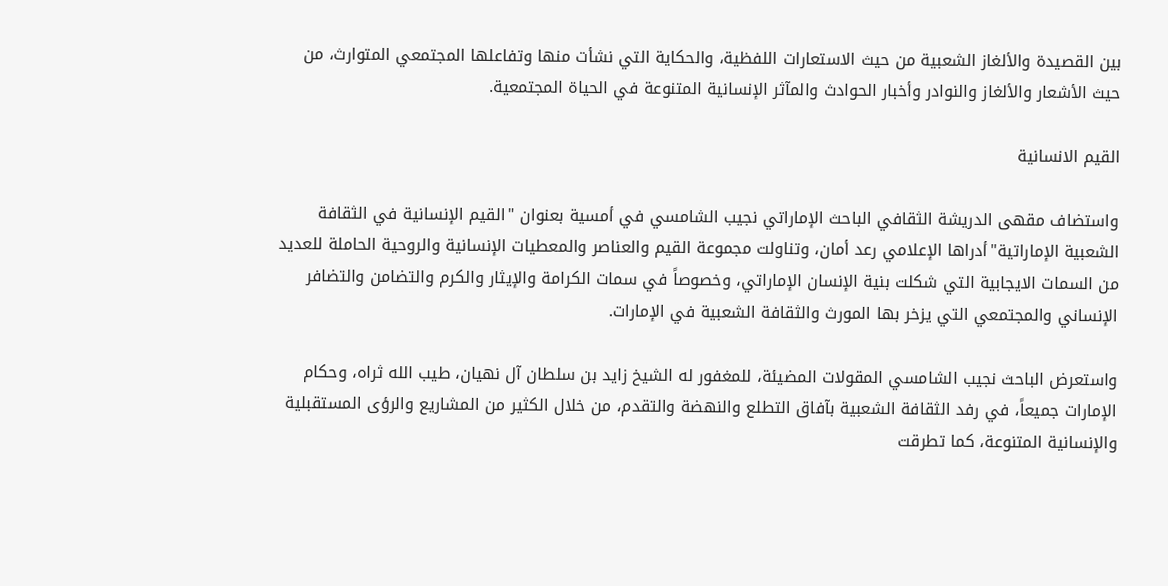بين القصيدة والألغاز الشعبية من حيث الاستعارات اللفظية، والحكاية التي نشأت منها وتفاعلها المجتمعي المتوارث، من حيث الأشعار والألغاز والنوادر وأخبار الحوادث والمآثر الإنسانية المتنوعة في الحياة المجتمعية.

القيم الانسانية

واستضاف مقهى الدريشة الثقافي الباحث الإماراتي نجيب الشامسي في أمسية بعنوان "القيم الإنسانية في الثقافة الشعبية الإماراتية"أدراها الإعلامي رعد أمان، وتناولت مجموعة القيم والعناصر والمعطيات الإنسانية والروحية الحاملة للعديد من السمات الايجابية التي شكلت بنية الإنسان الإماراتي، وخصوصاً في سمات الكرامة والإيثار والكرم والتضامن والتضافر الإنساني والمجتمعي التي يزخر بها المورث والثقافة الشعبية في الإمارات.

واستعرض الباحث نجيب الشامسي المقولات المضيئة، للمغفور له الشيخ زايد بن سلطان آل نهيان، طيب الله ثراه، وحكام الإمارات جميعاً، في رفد الثقافة الشعبية بآفاق التطلع والنهضة والتقدم، من خلال الكثير من المشاريع والرؤى المستقبلية والإنسانية المتنوعة، كما تطرقت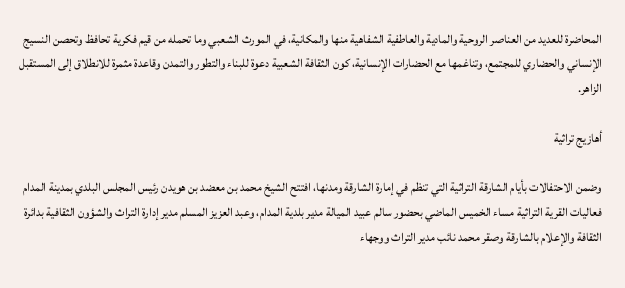المحاضرة للعديد من العناصر الروحية والمادية والعاطفية الشفاهية منها والمكانية، في المورث الشعبي وما تحمله من قيم فكرية تحافظ وتحصن النسيج الإنساني والحضاري للمجتمع، وتناغمها مع الحضارات الإنسانية، كون الثقافة الشعبية دعوة للبناء والتطور والتمدن وقاعدة مثمرة للانطلاق إلى المستقبل الزاهر.

أهازيج تراثية

وضمن الاحتفالات بأيام الشارقة التراثية التي تنظم في إمارة الشارقة ومدنها، افتتح الشيخ محمد بن معضد بن هويدن رئيس المجلس البلدي بمدينة المدام فعاليات القرية التراثية مساء الخميس الماضي بحضور سالم عبيد الميالة مدير بلدية المدام، وعبد العزيز المسلم مدير إدارة التراث والشؤون الثقافية بدائرة الثقافة والإعلام بالشارقة وصقر محمد نائب مدير التراث ووجهاء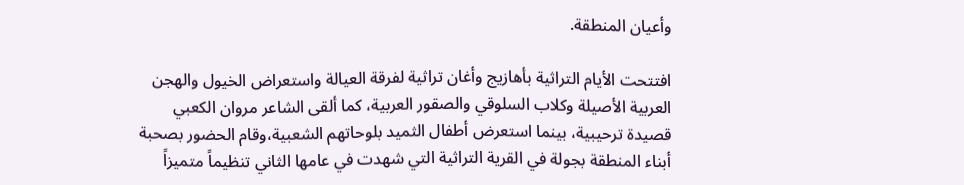وأعيان المنطقة.

افتتحت الأيام التراثية بأهازيج وأغان تراثية لفرقة العيالة واستعراض الخيول والهجن العربية الأصيلة وكلاب السلوقي والصقور العربية، كما ألقى الشاعر مروان الكعبي قصيدة ترحيبية، بينما استعرض أطفال الثميد بلوحاتهم الشعبية،وقام الحضور بصحبة أبناء المنطقة بجولة في القرية التراثية التي شهدت في عامها الثاني تنظيماً متميزاً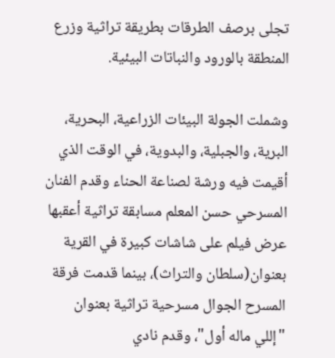تجلى برصف الطرقات بطريقة تراثية وزرع المنطقة بالورود والنباتات البيئية.

وشملت الجولة البيئات الزراعية، البحرية، البرية، والجبلية، والبدوية، في الوقت الذي أقيمت فيه ورشة لصناعة الحناء وقدم الفنان المسرحي حسن المعلم مسابقة تراثية أعقبها عرض فيلم على شاشات كبيرة في القرية بعنوان(سلطان والتراث)، بينما قدمت فرقة المسرح الجوال مسرحية تراثية بعنوان "إللي ماله أول"، وقدم نادي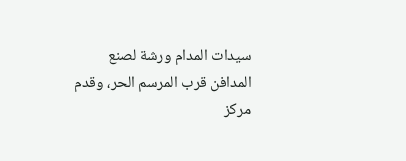سيدات المدام ورشة لصنع المدافن قرب المرسم الحر، وقدم مركز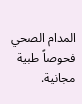المدام الصحي فحوصاً طبية مجانية.